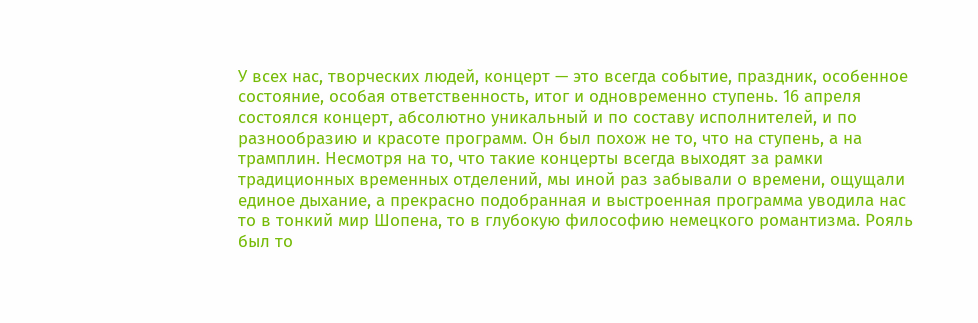У всех нас, творческих людей, концерт — это всегда событие, праздник, особенное состояние, особая ответственность, итог и одновременно ступень. 16 апреля состоялся концерт, абсолютно уникальный и по составу исполнителей, и по разнообразию и красоте программ. Он был похож не то, что на ступень, а на трамплин. Несмотря на то, что такие концерты всегда выходят за рамки традиционных временных отделений, мы иной раз забывали о времени, ощущали единое дыхание, а прекрасно подобранная и выстроенная программа уводила нас то в тонкий мир Шопена, то в глубокую философию немецкого романтизма. Рояль был то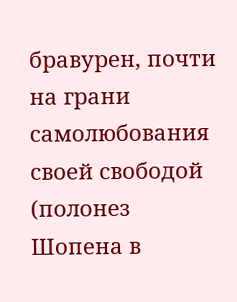бравурен, почти на грани самолюбования своей свободой (полонез Шопена в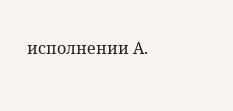исполнении А.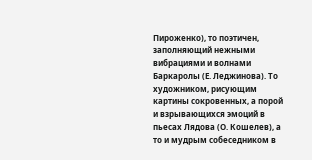Пироженко), то поэтичен, заполняющий нежными вибрациями и волнами Баркаролы (Е. Леджинова). То художником, рисующим картины сокровенных, а порой и взрывающихся эмоций в пьесах Лядова (О. Кошелев), а то и мудрым собеседником в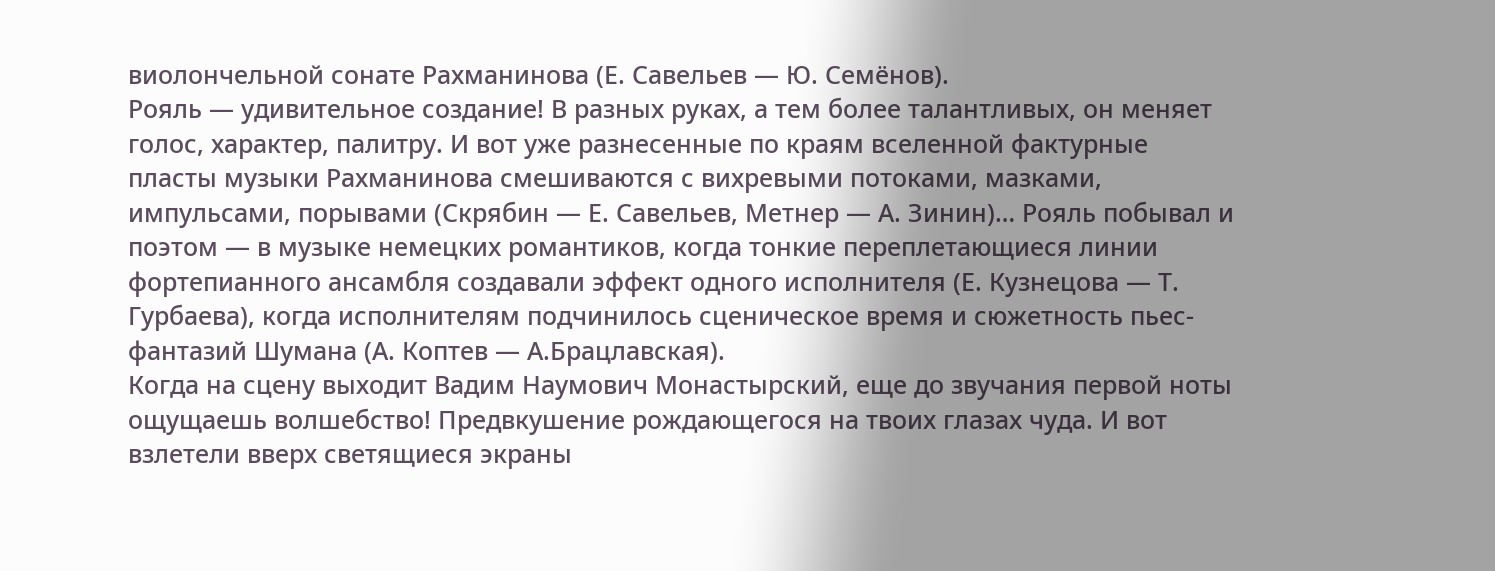виолончельной сонате Рахманинова (Е. Савельев — Ю. Семёнов).
Рояль — удивительное создание! В разных руках, а тем более талантливых, он меняет голос, характер, палитру. И вот уже разнесенные по краям вселенной фактурные пласты музыки Рахманинова смешиваются с вихревыми потоками, мазками, импульсами, порывами (Скрябин — Е. Савельев, Метнер — А. Зинин)… Рояль побывал и поэтом — в музыке немецких романтиков, когда тонкие переплетающиеся линии фортепианного ансамбля создавали эффект одного исполнителя (Е. Кузнецова — Т. Гурбаева), когда исполнителям подчинилось сценическое время и сюжетность пьес-фантазий Шумана (А. Коптев — А.Брацлавская).
Когда на сцену выходит Вадим Наумович Монастырский, еще до звучания первой ноты ощущаешь волшебство! Предвкушение рождающегося на твоих глазах чуда. И вот взлетели вверх светящиеся экраны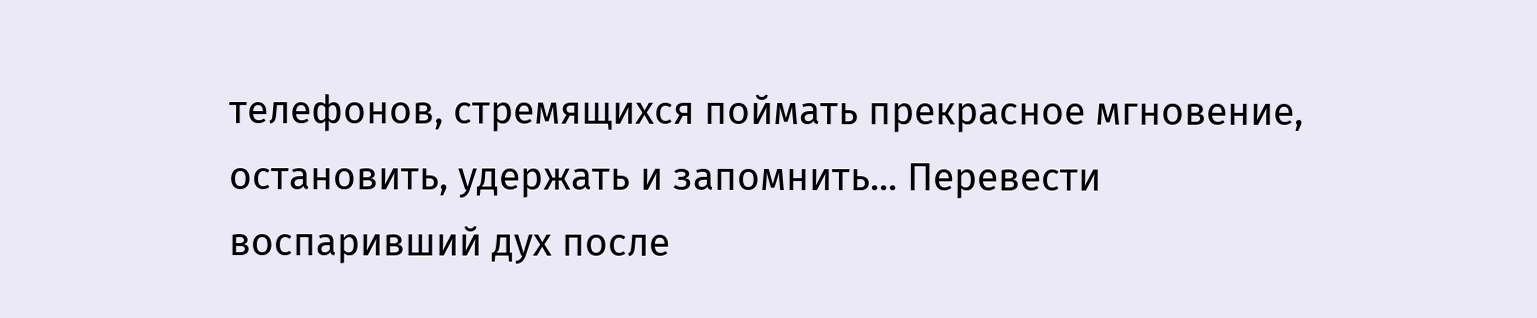телефонов, стремящихся поймать прекрасное мгновение, остановить, удержать и запомнить... Перевести воспаривший дух после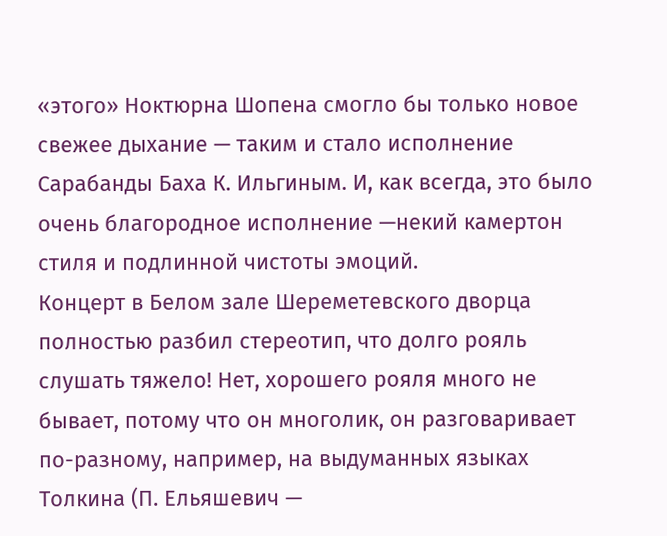«этого» Ноктюрна Шопена смогло бы только новое свежее дыхание — таким и стало исполнение Сарабанды Баха К. Ильгиным. И, как всегда, это было очень благородное исполнение —некий камертон стиля и подлинной чистоты эмоций.
Концерт в Белом зале Шереметевского дворца полностью разбил стереотип, что долго рояль слушать тяжело! Нет, хорошего рояля много не бывает, потому что он многолик, он разговаривает по-разному, например, на выдуманных языках Толкина (П. Ельяшевич —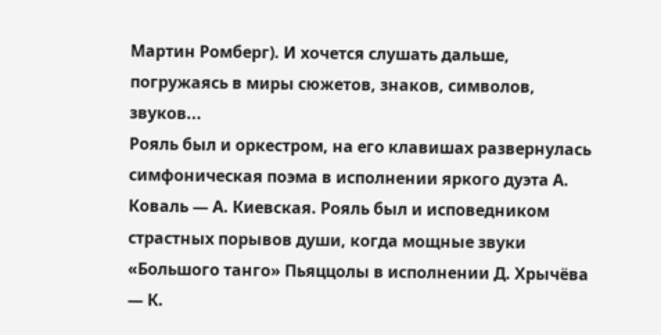Мартин Ромберг). И хочется слушать дальше, погружаясь в миры сюжетов, знаков, символов, звуков...
Рояль был и оркестром, на его клавишах развернулась симфоническая поэма в исполнении яркого дуэта А. Коваль — А. Киевская. Рояль был и исповедником страстных порывов души, когда мощные звуки «Большого танго» Пьяццолы в исполнении Д. Хрычёва — К.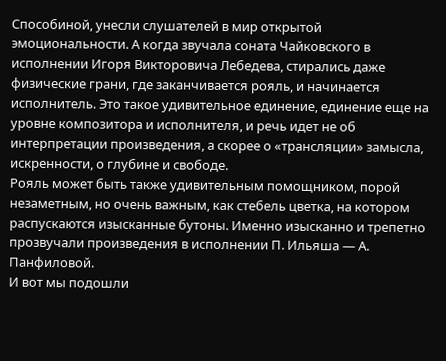Способиной, унесли слушателей в мир открытой эмоциональности. А когда звучала соната Чайковского в исполнении Игоря Викторовича Лебедева, стирались даже физические грани, где заканчивается рояль, и начинается исполнитель. Это такое удивительное единение, единение еще на уровне композитора и исполнителя, и речь идет не об интерпретации произведения, а скорее о «трансляции» замысла, искренности, о глубине и свободе.
Рояль может быть также удивительным помощником, порой незаметным, но очень важным, как стебель цветка, на котором распускаются изысканные бутоны. Именно изысканно и трепетно прозвучали произведения в исполнении П. Ильяша — А. Панфиловой.
И вот мы подошли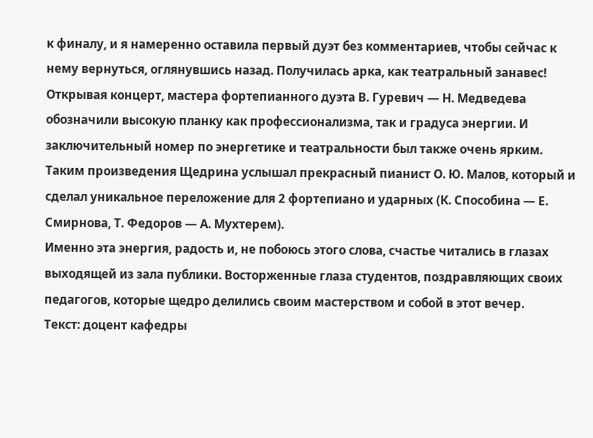к финалу, и я намеренно оставила первый дуэт без комментариев, чтобы сейчас к нему вернуться, оглянувшись назад. Получилась арка, как театральный занавес! Открывая концерт, мастера фортепианного дуэта В. Гуревич — Н. Медведева обозначили высокую планку как профессионализма, так и градуса энергии. И заключительный номер по энергетике и театральности был также очень ярким. Таким произведения Щедрина услышал прекрасный пианист О. Ю. Малов, который и сделал уникальное переложение для 2 фортепиано и ударных (К. Способина — Е. Смирнова, Т. Федоров — А. Мухтерем).
Именно эта энергия, радость и, не побоюсь этого слова, счастье читались в глазах выходящей из зала публики. Восторженные глаза студентов, поздравляющих своих педагогов, которые щедро делились своим мастерством и собой в этот вечер.
Текст: доцент кафедры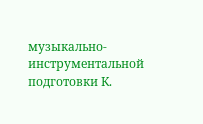музыкально-инструментальной подготовки К.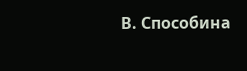В. Способина